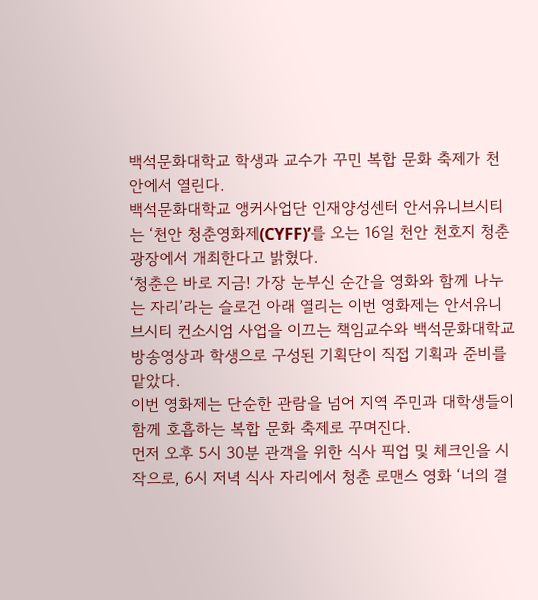백석문화대학교 학생과 교수가 꾸민 복합 문화 축제가 천안에서 열린다.
백석문화대학교 앵커사업단 인재양성센터 안서유니브시티는 ‘천안 청춘영화제(CYFF)’를 오는 16일 천안 천호지 청춘광장에서 개최한다고 밝혔다.
‘청춘은 바로 지금! 가장 눈부신 순간을 영화와 함께 나누는 자리’라는 슬로건 아래 열리는 이번 영화제는 안서유니브시티 컨소시엄 사업을 이끄는 책임교수와 백석문화대학교 방송영상과 학생으로 구성된 기획단이 직접 기획과 준비를 맡았다.
이번 영화제는 단순한 관람을 넘어 지역 주민과 대학생들이 함께 호흡하는 복합 문화 축제로 꾸며진다.
먼저 오후 5시 30분 관객을 위한 식사 픽업 및 체크인을 시작으로, 6시 저녁 식사 자리에서 청춘 로맨스 영화 ‘너의 결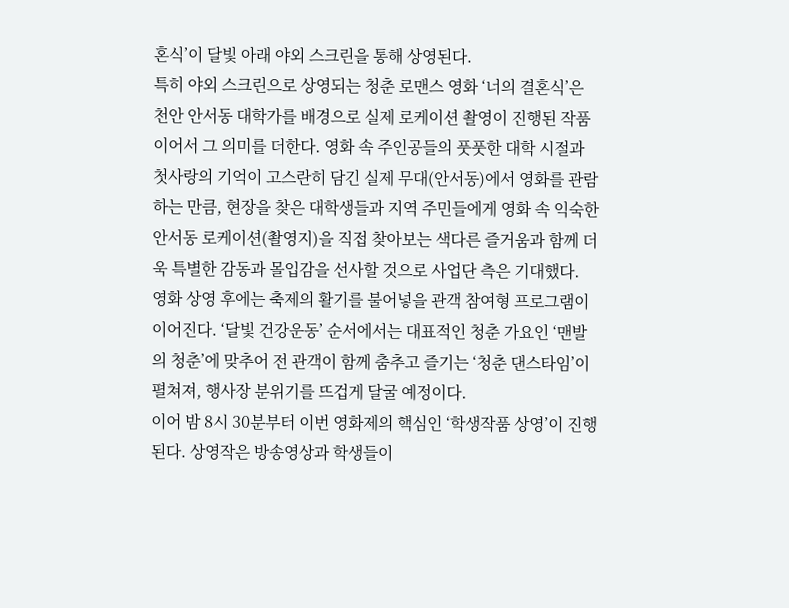혼식’이 달빛 아래 야외 스크린을 통해 상영된다.
특히 야외 스크린으로 상영되는 청춘 로맨스 영화 ‘너의 결혼식’은 천안 안서동 대학가를 배경으로 실제 로케이션 촬영이 진행된 작품이어서 그 의미를 더한다. 영화 속 주인공들의 풋풋한 대학 시절과 첫사랑의 기억이 고스란히 담긴 실제 무대(안서동)에서 영화를 관람하는 만큼, 현장을 찾은 대학생들과 지역 주민들에게 영화 속 익숙한 안서동 로케이션(촬영지)을 직접 찾아보는 색다른 즐거움과 함께 더욱 특별한 감동과 몰입감을 선사할 것으로 사업단 측은 기대했다.
영화 상영 후에는 축제의 활기를 불어넣을 관객 참여형 프로그램이 이어진다. ‘달빛 건강운동’ 순서에서는 대표적인 청춘 가요인 ‘맨발의 청춘’에 맞추어 전 관객이 함께 춤추고 즐기는 ‘청춘 댄스타임’이 펼쳐져, 행사장 분위기를 뜨겁게 달굴 예정이다.
이어 밤 8시 30분부터 이번 영화제의 핵심인 ‘학생작품 상영’이 진행된다. 상영작은 방송영상과 학생들이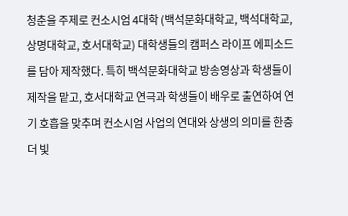청춘을 주제로 컨소시엄 4대학 (백석문화대학교, 백석대학교, 상명대학교, 호서대학교) 대학생들의 캠퍼스 라이프 에피소드를 담아 제작했다. 특히 백석문화대학교 방송영상과 학생들이 제작을 맡고, 호서대학교 연극과 학생들이 배우로 출연하여 연기 호흡을 맞추며 컨소시엄 사업의 연대와 상생의 의미를 한층 더 빛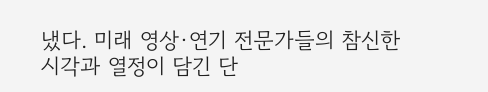냈다. 미래 영상·연기 전문가들의 참신한 시각과 열정이 담긴 단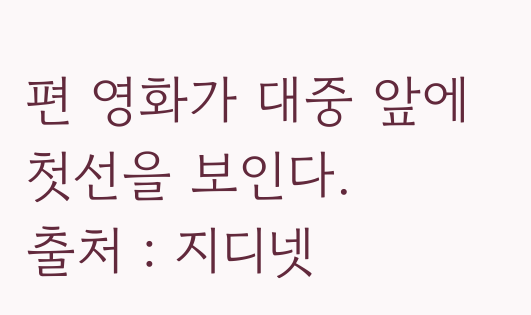편 영화가 대중 앞에 첫선을 보인다.
출처 : 지디넷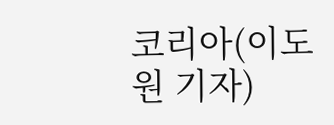코리아(이도원 기자)